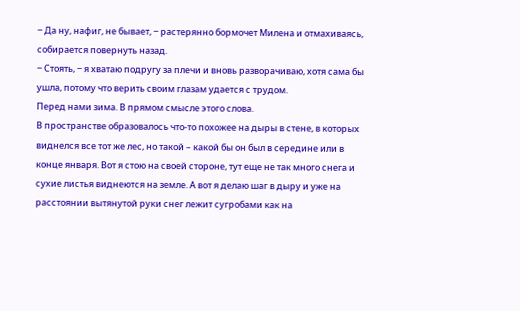‒ Да ну, нафиг, не бывает, ‒ растерянно бормочет Милена и отмахиваясь, собирается повернуть назад.
‒ Стоять, ‒ я хватаю подругу за плечи и вновь разворачиваю, хотя сама бы ушла, потому что верить своим глазам удается с трудом.
Перед нами зима. В прямом смысле этого слова.
В пространстве образовалось что-то похожее на дыры в стене, в которых виднелся все тот же лес, но такой – какой бы он был в середине или в конце января. Вот я стою на своей стороне, тут еще не так много снега и сухие листья виднеются на земле. А вот я делаю шаг в дыру и уже на расстоянии вытянутой руки снег лежит сугробами как на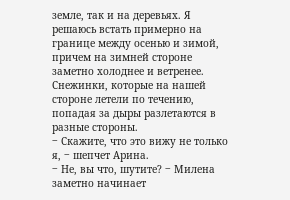земле, так и на деревьях. Я решаюсь встать примерно на границе между осенью и зимой, причем на зимней стороне заметно холоднее и ветренее. Снежинки, которые на нашей стороне летели по течению, попадая за дыры разлетаются в разные стороны.
‒ Скажите, что это вижу не только я, ‒ шепчет Арина.
‒ Не, вы что, шутите? ‒ Милена заметно начинает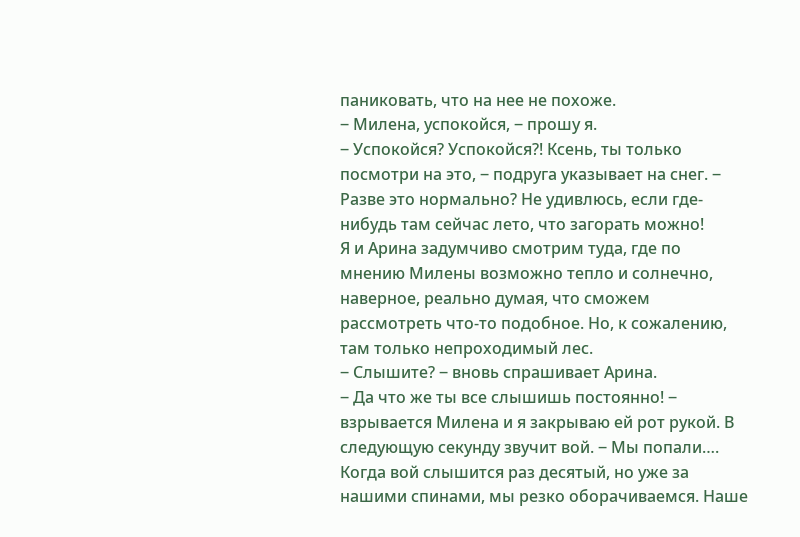паниковать, что на нее не похоже.
‒ Милена, успокойся, ‒ прошу я.
‒ Успокойся? Успокойся?! Ксень, ты только посмотри на это, ‒ подруга указывает на снег. ‒ Разве это нормально? Не удивлюсь, если где-нибудь там сейчас лето, что загорать можно!
Я и Арина задумчиво смотрим туда, где по мнению Милены возможно тепло и солнечно, наверное, реально думая, что сможем рассмотреть что-то подобное. Но, к сожалению, там только непроходимый лес.
‒ Слышите? ‒ вновь спрашивает Арина.
‒ Да что же ты все слышишь постоянно! ‒ взрывается Милена и я закрываю ей рот рукой. В следующую секунду звучит вой. ‒ Мы попали….
Когда вой слышится раз десятый, но уже за нашими спинами, мы резко оборачиваемся. Наше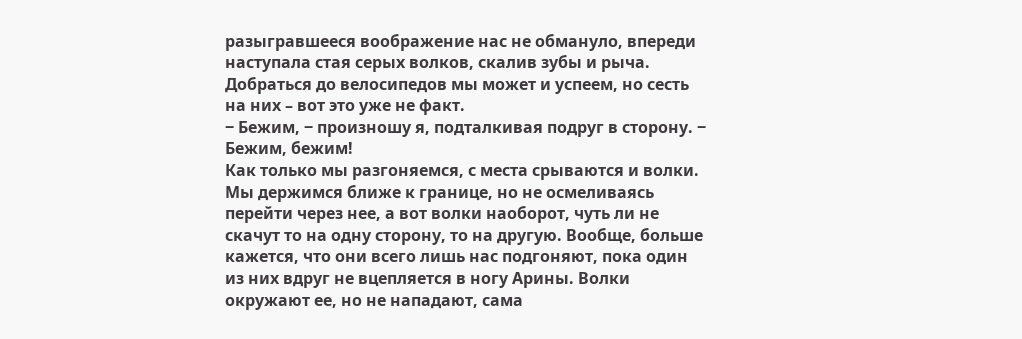разыгравшееся воображение нас не обмануло, впереди наступала стая серых волков, скалив зубы и рыча. Добраться до велосипедов мы может и успеем, но сесть на них – вот это уже не факт.
‒ Бежим, ‒ произношу я, подталкивая подруг в сторону. ‒ Бежим, бежим!
Как только мы разгоняемся, с места срываются и волки. Мы держимся ближе к границе, но не осмеливаясь перейти через нее, а вот волки наоборот, чуть ли не скачут то на одну сторону, то на другую. Вообще, больше кажется, что они всего лишь нас подгоняют, пока один из них вдруг не вцепляется в ногу Арины. Волки окружают ее, но не нападают, сама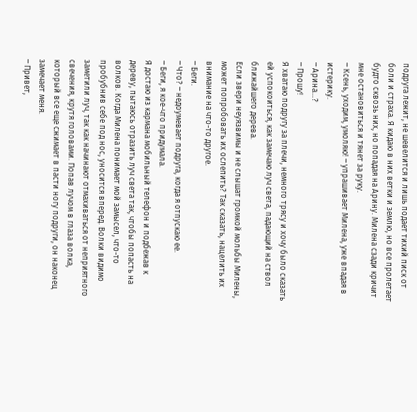подруга лежит, не шевелится и лишь подает тихий писк от боли и страха. Я кидаю в них ветки и землю, но все пролетает будто сквозь них, но попадая на Арину. Милена сзади кричит мне остановиться и тянет за руку.
‒ Ксень, уходим, умоляю! ‒ упрашивает Милена, уже впадая в истерику.
‒ Арина…?
‒ Прошу!
Я хватаю подругу за плечи, немного трясу и хочу было сказать ей успокоиться, как замечаю луч света, падающий на ствол ближайшего дерева.
Если звери неуязвимы и не слышат громкой мольбы Милены, может попробовать их ослепить? Так сказать, нацелить их внимание на что-то другое.
‒ Беги.
‒ Что? ‒ недоумевает подруга, когда я отпускаю ее.
‒ Беги, я кое-что придумала.
Я достаю из кармана мобильный телефон и подбежав к дереву, пытаюсь отразить луч света так, чтобы попасть на волков. Когда Милена понимает мой замысел, что-то пробубнив себе под нос, уносится вперед. Волки видимо заметили луч, так как начинают отмахиваться от неприятного свечения, крутя головами. Попав лучом в глаза волка, который все еще сжимает в пасти ногу подруги, он наконец замечает меня.
‒ Привет,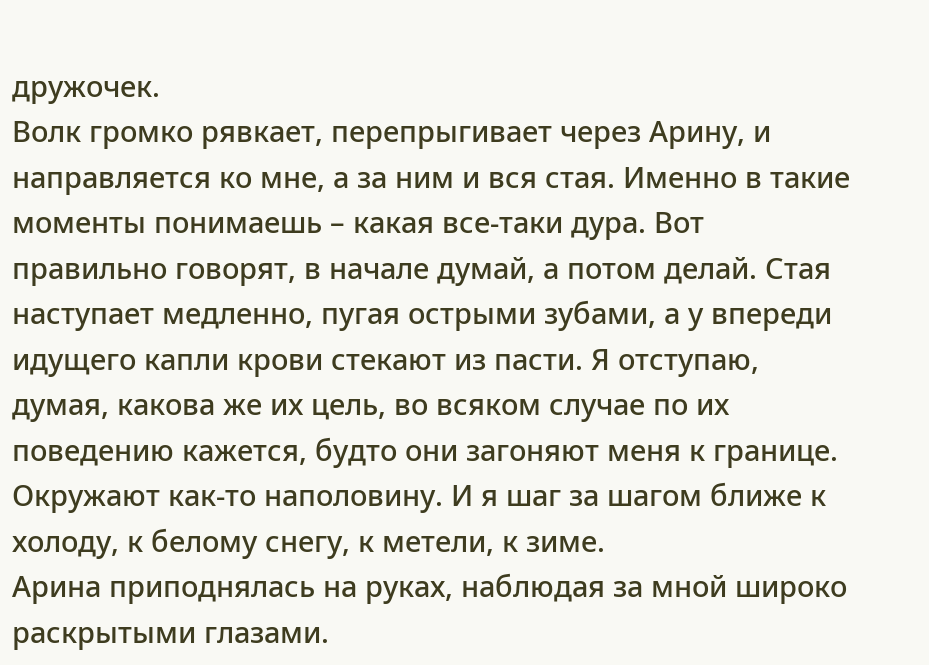дружочек.
Волк громко рявкает, перепрыгивает через Арину, и направляется ко мне, а за ним и вся стая. Именно в такие моменты понимаешь – какая все-таки дура. Вот правильно говорят, в начале думай, а потом делай. Стая наступает медленно, пугая острыми зубами, а у впереди идущего капли крови стекают из пасти. Я отступаю, думая, какова же их цель, во всяком случае по их поведению кажется, будто они загоняют меня к границе. Окружают как-то наполовину. И я шаг за шагом ближе к холоду, к белому снегу, к метели, к зиме.
Арина приподнялась на руках, наблюдая за мной широко раскрытыми глазами.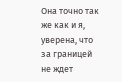Она точно так же как и я, уверена, что за границей не ждет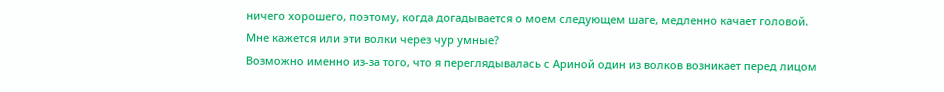ничего хорошего, поэтому, когда догадывается о моем следующем шаге, медленно качает головой.
Мне кажется или эти волки через чур умные?
Возможно именно из-за того, что я переглядывалась с Ариной один из волков возникает перед лицом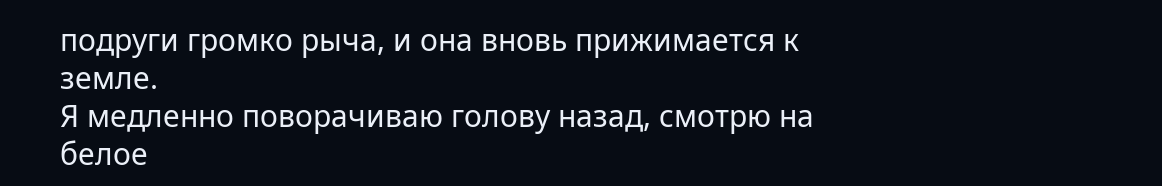подруги громко рыча, и она вновь прижимается к земле.
Я медленно поворачиваю голову назад, смотрю на белое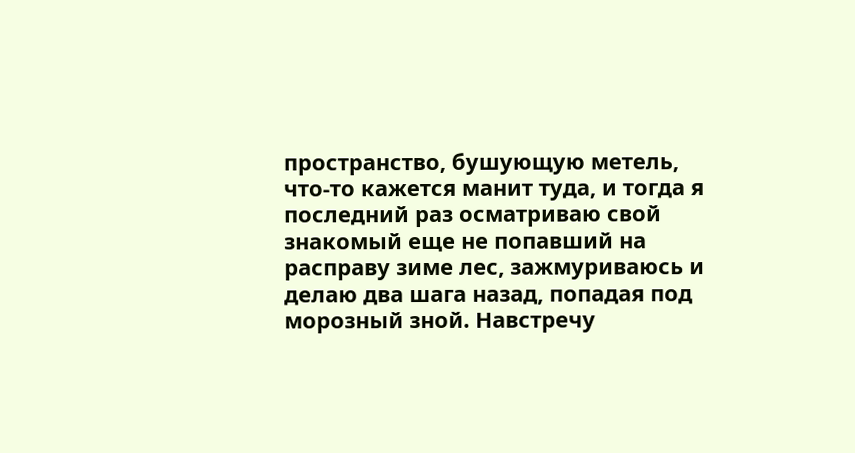пространство, бушующую метель, что-то кажется манит туда, и тогда я последний раз осматриваю свой знакомый еще не попавший на расправу зиме лес, зажмуриваюсь и делаю два шага назад, попадая под морозный зной. Навстречу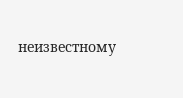неизвестному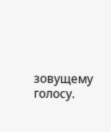зовущему голосу.